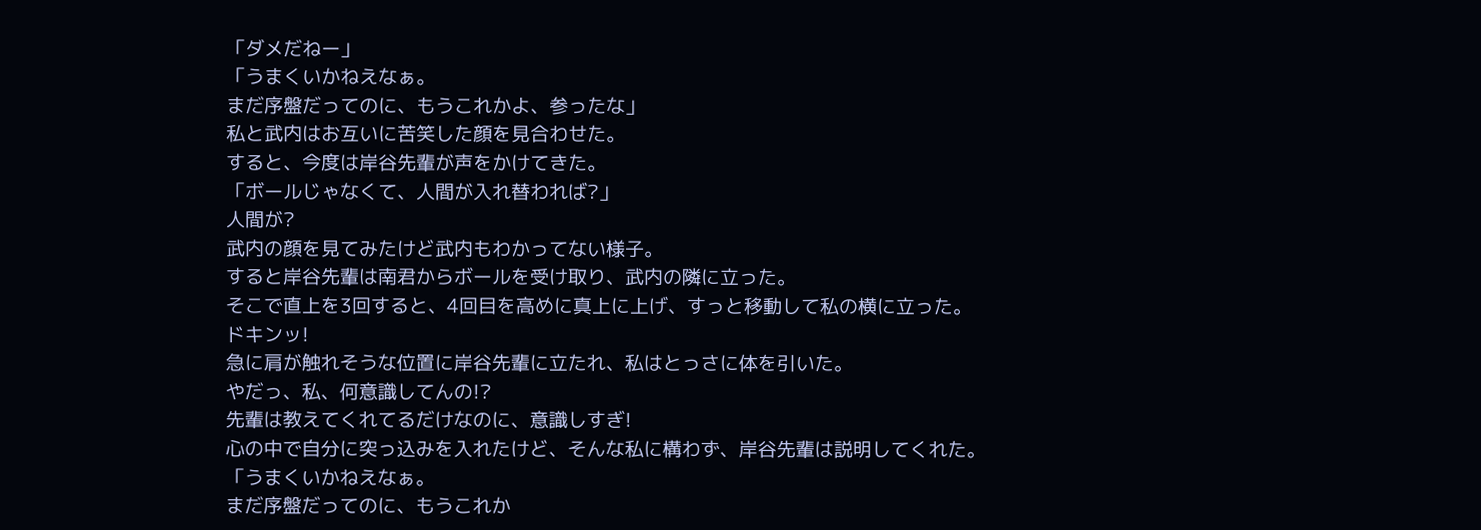「ダメだねー」
「うまくいかねえなぁ。
まだ序盤だってのに、もうこれかよ、参ったな」
私と武内はお互いに苦笑した顔を見合わせた。
すると、今度は岸谷先輩が声をかけてきた。
「ボールじゃなくて、人間が入れ替われば?」
人間が?
武内の顔を見てみたけど武内もわかってない様子。
すると岸谷先輩は南君からボールを受け取り、武内の隣に立った。
そこで直上を3回すると、4回目を高めに真上に上げ、すっと移動して私の横に立った。
ドキンッ!
急に肩が触れそうな位置に岸谷先輩に立たれ、私はとっさに体を引いた。
やだっ、私、何意識してんの!?
先輩は教えてくれてるだけなのに、意識しすぎ!
心の中で自分に突っ込みを入れたけど、そんな私に構わず、岸谷先輩は説明してくれた。
「うまくいかねえなぁ。
まだ序盤だってのに、もうこれか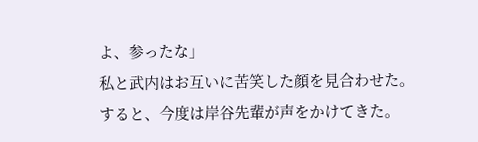よ、参ったな」
私と武内はお互いに苦笑した顔を見合わせた。
すると、今度は岸谷先輩が声をかけてきた。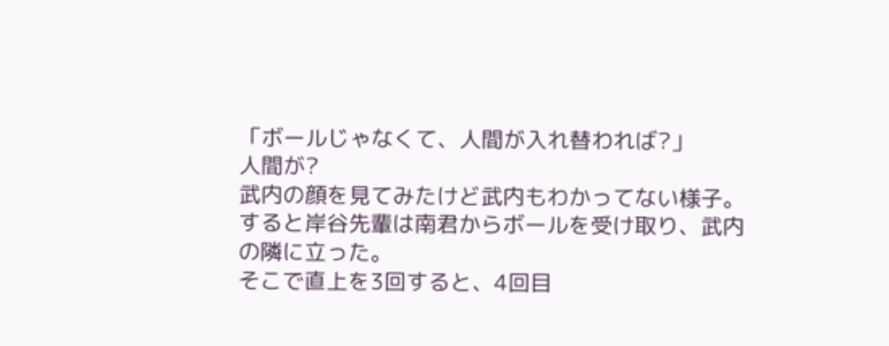「ボールじゃなくて、人間が入れ替われば?」
人間が?
武内の顔を見てみたけど武内もわかってない様子。
すると岸谷先輩は南君からボールを受け取り、武内の隣に立った。
そこで直上を3回すると、4回目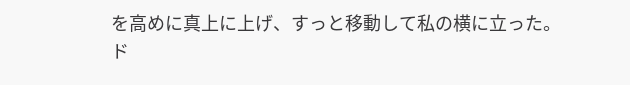を高めに真上に上げ、すっと移動して私の横に立った。
ド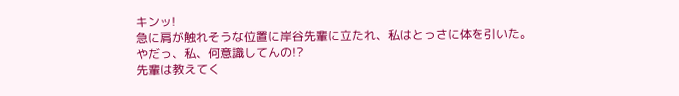キンッ!
急に肩が触れそうな位置に岸谷先輩に立たれ、私はとっさに体を引いた。
やだっ、私、何意識してんの!?
先輩は教えてく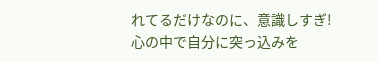れてるだけなのに、意識しすぎ!
心の中で自分に突っ込みを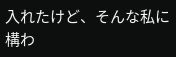入れたけど、そんな私に構わ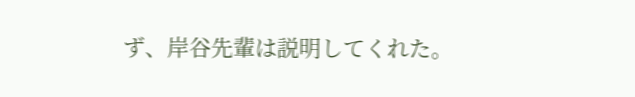ず、岸谷先輩は説明してくれた。